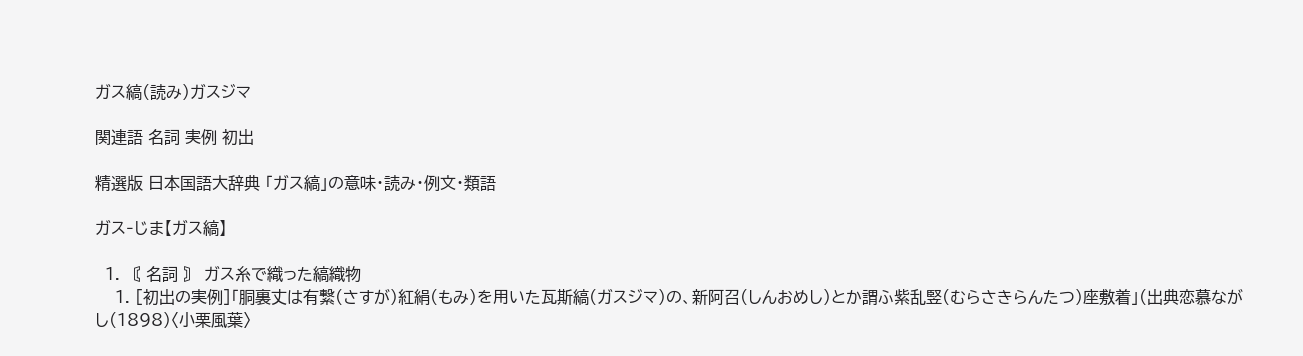ガス縞(読み)ガスジマ

関連語 名詞 実例 初出

精選版 日本国語大辞典 「ガス縞」の意味・読み・例文・類語

ガス‐じま【ガス縞】

  1. 〘 名詞 〙 ガス糸で織った縞織物
    1. [初出の実例]「胴裏丈は有繋(さすが)紅絹(もみ)を用いた瓦斯縞(ガスジマ)の、新阿召(しんおめし)とか謂ふ紫乱竪(むらさきらんたつ)座敷着」(出典恋慕ながし(1898)〈小栗風葉〉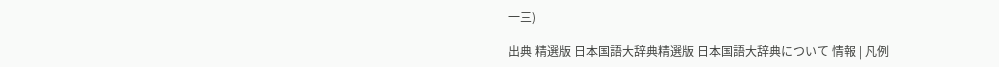一三)

出典 精選版 日本国語大辞典精選版 日本国語大辞典について 情報 | 凡例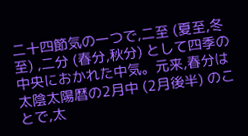二十四節気の一つで,二至 (夏至,冬至) ,二分 (春分,秋分) として四季の中央におかれた中気。元来,春分は太陰太陽暦の2月中 (2月後半) のことで,太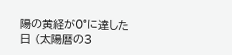陽の黄経が0°に達した日 (太陽暦の3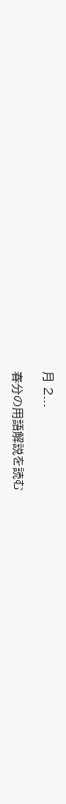月 2...

春分の用語解説を読む